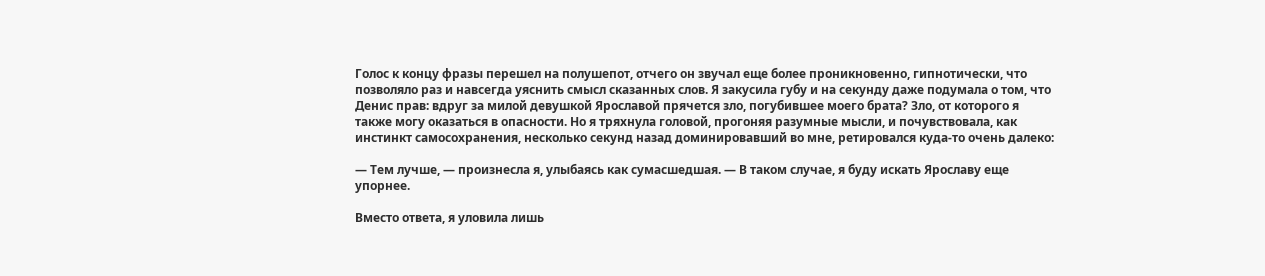Голос к концу фразы перешел на полушепот, отчего он звучал еще более проникновенно, гипнотически, что позволяло раз и навсегда уяснить смысл сказанных слов. Я закусила губу и на секунду даже подумала о том, что Денис прав: вдруг за милой девушкой Ярославой прячется зло, погубившее моего брата? Зло, от которого я также могу оказаться в опасности. Но я тряхнула головой, прогоняя разумные мысли, и почувствовала, как инстинкт самосохранения, несколько секунд назад доминировавший во мне, ретировался куда-то очень далеко:

— Тем лучше, — произнесла я, улыбаясь как сумасшедшая. — В таком случае, я буду искать Ярославу еще упорнее.

Вместо ответа, я уловила лишь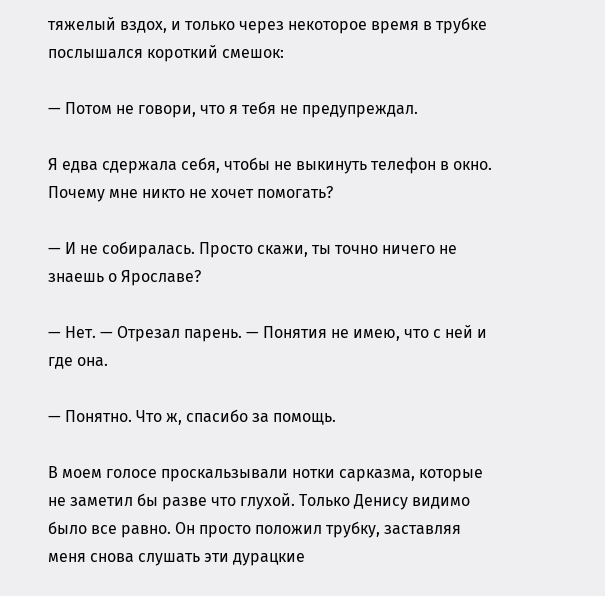тяжелый вздох, и только через некоторое время в трубке послышался короткий смешок:

— Потом не говори, что я тебя не предупреждал.

Я едва сдержала себя, чтобы не выкинуть телефон в окно. Почему мне никто не хочет помогать?

— И не собиралась. Просто скажи, ты точно ничего не знаешь о Ярославе?

— Нет. — Отрезал парень. — Понятия не имею, что с ней и где она.

— Понятно. Что ж, спасибо за помощь.

В моем голосе проскальзывали нотки сарказма, которые не заметил бы разве что глухой. Только Денису видимо было все равно. Он просто положил трубку, заставляя меня снова слушать эти дурацкие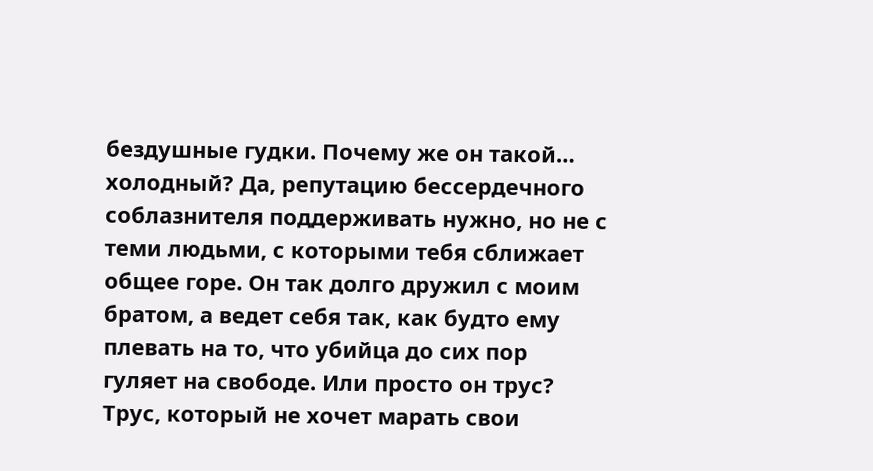бездушные гудки. Почему же он такой… холодный? Да, репутацию бессердечного соблазнителя поддерживать нужно, но не с теми людьми, с которыми тебя сближает общее горе. Он так долго дружил с моим братом, а ведет себя так, как будто ему плевать на то, что убийца до сих пор гуляет на свободе. Или просто он трус? Трус, который не хочет марать свои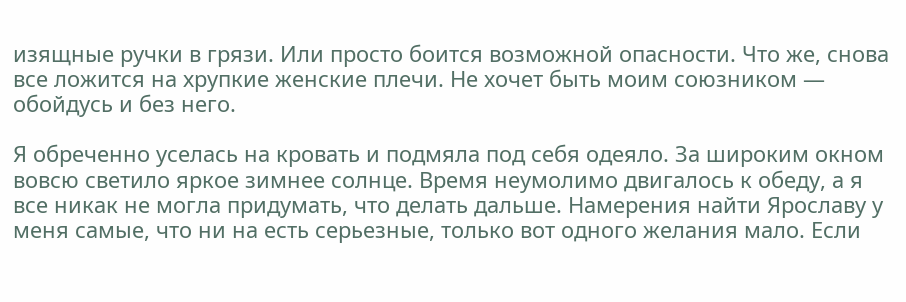изящные ручки в грязи. Или просто боится возможной опасности. Что же, снова все ложится на хрупкие женские плечи. Не хочет быть моим союзником — обойдусь и без него.

Я обреченно уселась на кровать и подмяла под себя одеяло. За широким окном вовсю светило яркое зимнее солнце. Время неумолимо двигалось к обеду, а я все никак не могла придумать, что делать дальше. Намерения найти Ярославу у меня самые, что ни на есть серьезные, только вот одного желания мало. Если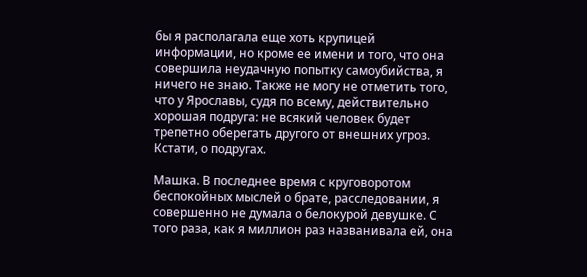бы я располагала еще хоть крупицей информации, но кроме ее имени и того, что она совершила неудачную попытку самоубийства, я ничего не знаю. Также не могу не отметить того, что у Ярославы, судя по всему, действительно хорошая подруга: не всякий человек будет трепетно оберегать другого от внешних угроз. Кстати, о подругах.

Машка. В последнее время с круговоротом беспокойных мыслей о брате, расследовании, я совершенно не думала о белокурой девушке. С того раза, как я миллион раз названивала ей, она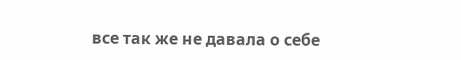все так же не давала о себе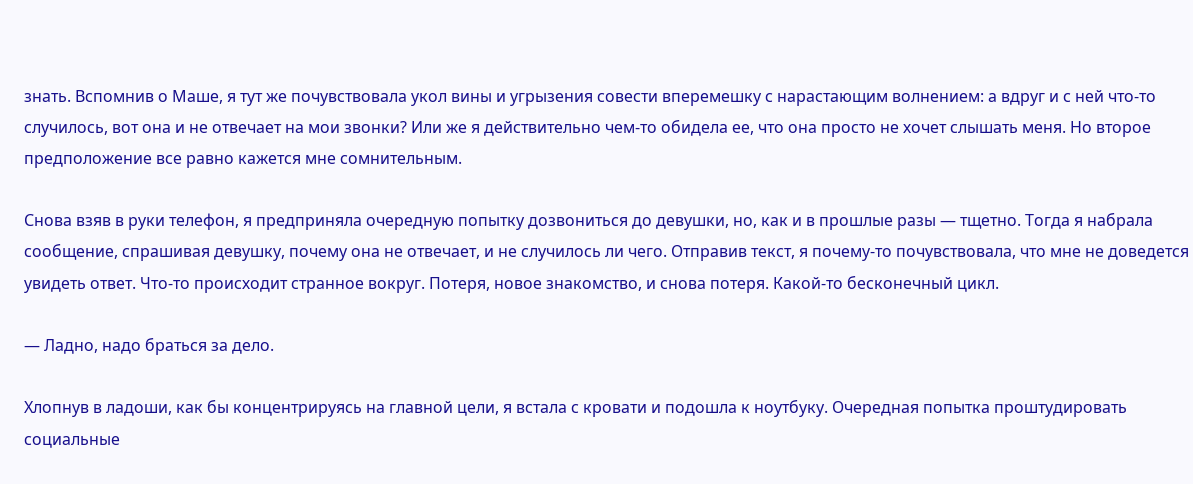знать. Вспомнив о Маше, я тут же почувствовала укол вины и угрызения совести вперемешку с нарастающим волнением: а вдруг и с ней что-то случилось, вот она и не отвечает на мои звонки? Или же я действительно чем-то обидела ее, что она просто не хочет слышать меня. Но второе предположение все равно кажется мне сомнительным.

Снова взяв в руки телефон, я предприняла очередную попытку дозвониться до девушки, но, как и в прошлые разы — тщетно. Тогда я набрала сообщение, спрашивая девушку, почему она не отвечает, и не случилось ли чего. Отправив текст, я почему-то почувствовала, что мне не доведется увидеть ответ. Что-то происходит странное вокруг. Потеря, новое знакомство, и снова потеря. Какой-то бесконечный цикл.

— Ладно, надо браться за дело.

Хлопнув в ладоши, как бы концентрируясь на главной цели, я встала с кровати и подошла к ноутбуку. Очередная попытка проштудировать социальные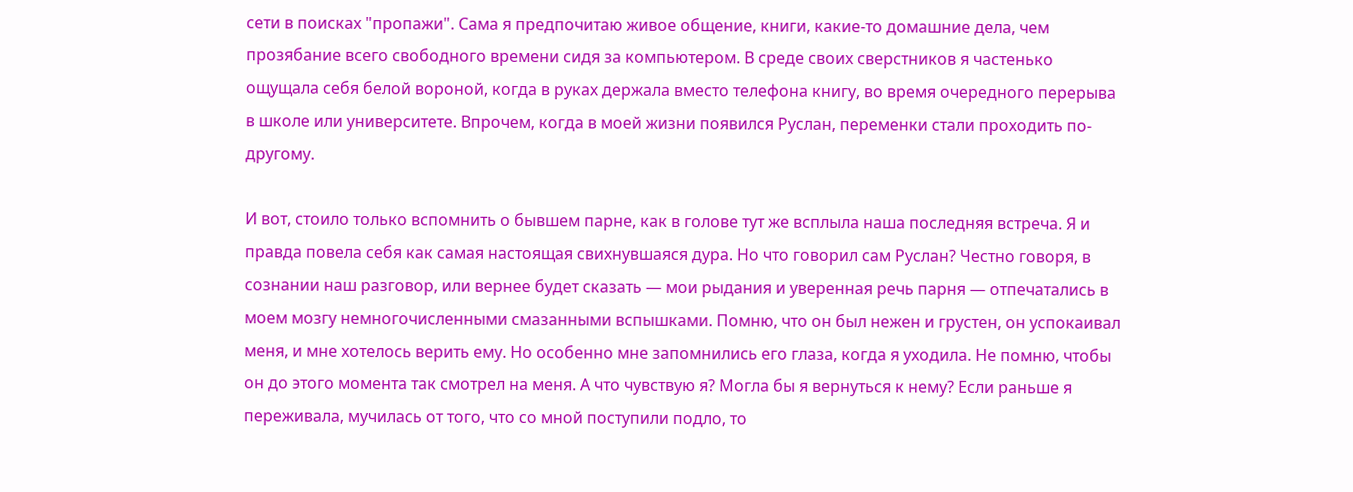сети в поисках "пропажи". Сама я предпочитаю живое общение, книги, какие-то домашние дела, чем прозябание всего свободного времени сидя за компьютером. В среде своих сверстников я частенько ощущала себя белой вороной, когда в руках держала вместо телефона книгу, во время очередного перерыва в школе или университете. Впрочем, когда в моей жизни появился Руслан, переменки стали проходить по-другому.

И вот, стоило только вспомнить о бывшем парне, как в голове тут же всплыла наша последняя встреча. Я и правда повела себя как самая настоящая свихнувшаяся дура. Но что говорил сам Руслан? Честно говоря, в сознании наш разговор, или вернее будет сказать — мои рыдания и уверенная речь парня — отпечатались в моем мозгу немногочисленными смазанными вспышками. Помню, что он был нежен и грустен, он успокаивал меня, и мне хотелось верить ему. Но особенно мне запомнились его глаза, когда я уходила. Не помню, чтобы он до этого момента так смотрел на меня. А что чувствую я? Могла бы я вернуться к нему? Если раньше я переживала, мучилась от того, что со мной поступили подло, то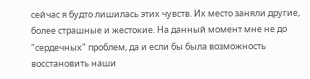сейчас я будто лишилась этих чувств. Их место заняли другие, более страшные и жестокие. На данный момент мне не до "сердечных" проблем, да и если бы была возможность восстановить наши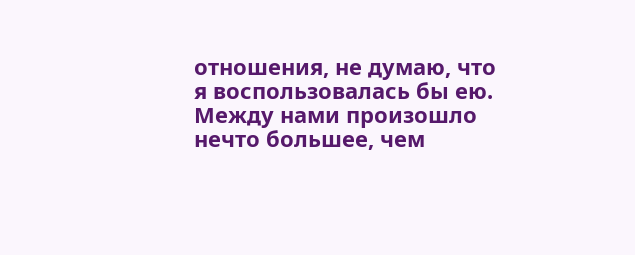отношения, не думаю, что я воспользовалась бы ею. Между нами произошло нечто большее, чем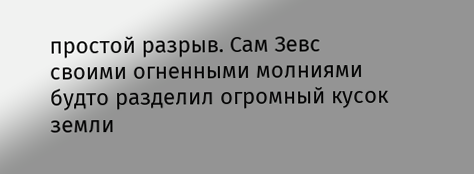простой разрыв. Сам Зевс своими огненными молниями будто разделил огромный кусок земли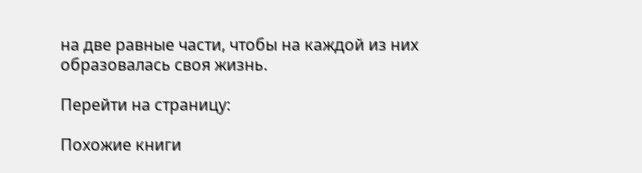на две равные части, чтобы на каждой из них образовалась своя жизнь.

Перейти на страницу:

Похожие книги